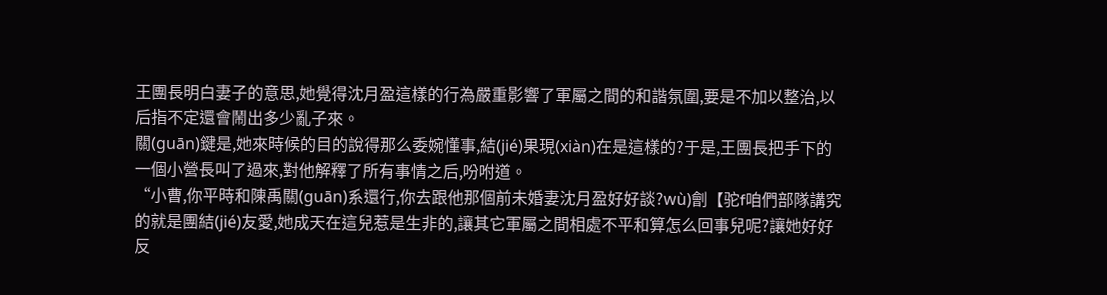王團長明白妻子的意思,她覺得沈月盈這樣的行為嚴重影響了軍屬之間的和諧氛圍,要是不加以整治,以后指不定還會鬧出多少亂子來。
關(guān)鍵是,她來時候的目的說得那么委婉懂事,結(jié)果現(xiàn)在是這樣的?于是,王團長把手下的一個小營長叫了過來,對他解釋了所有事情之后,吩咐道。
“小曹,你平時和陳禹關(guān)系還行,你去跟他那個前未婚妻沈月盈好好談?wù)劊【驼f咱們部隊講究的就是團結(jié)友愛,她成天在這兒惹是生非的,讓其它軍屬之間相處不平和算怎么回事兒呢?讓她好好反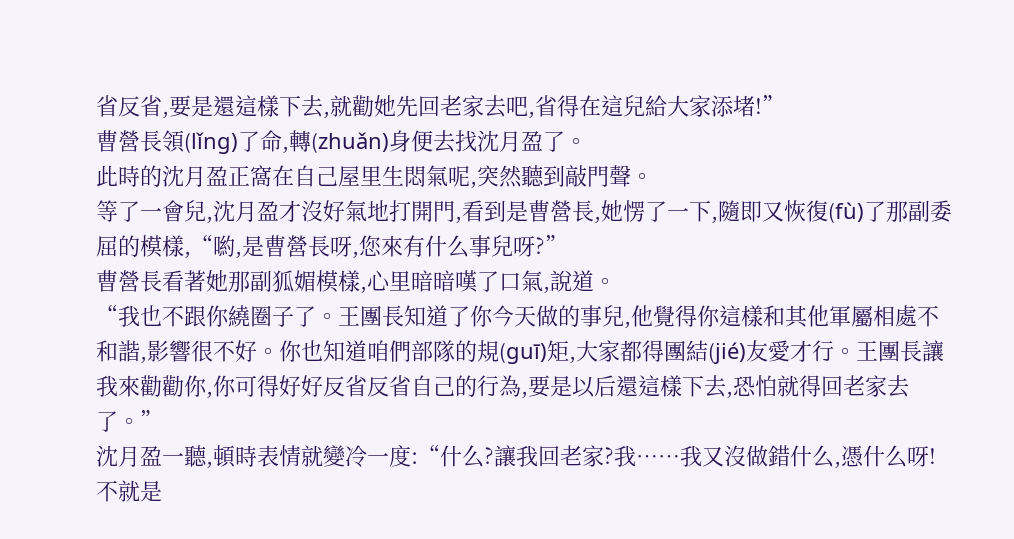省反省,要是還這樣下去,就勸她先回老家去吧,省得在這兒給大家添堵!”
曹營長領(lǐng)了命,轉(zhuǎn)身便去找沈月盈了。
此時的沈月盈正窩在自己屋里生悶氣呢,突然聽到敲門聲。
等了一會兒,沈月盈才沒好氣地打開門,看到是曹營長,她愣了一下,隨即又恢復(fù)了那副委屈的模樣,“喲,是曹營長呀,您來有什么事兒呀?”
曹營長看著她那副狐媚模樣,心里暗暗嘆了口氣,說道。
“我也不跟你繞圈子了。王團長知道了你今天做的事兒,他覺得你這樣和其他軍屬相處不和諧,影響很不好。你也知道咱們部隊的規(guī)矩,大家都得團結(jié)友愛才行。王團長讓我來勸勸你,你可得好好反省反省自己的行為,要是以后還這樣下去,恐怕就得回老家去了。”
沈月盈一聽,頓時表情就變冷一度:“什么?讓我回老家?我……我又沒做錯什么,憑什么呀!不就是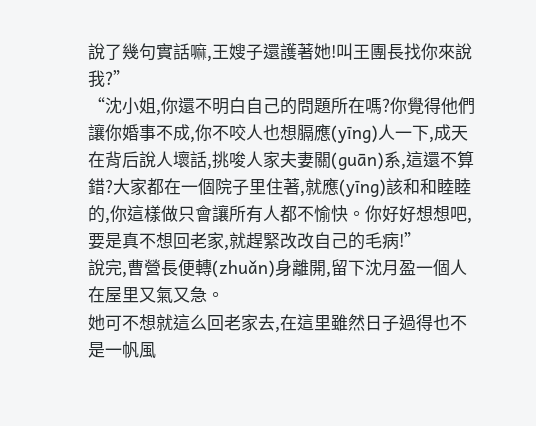說了幾句實話嘛,王嫂子還護著她!叫王團長找你來說我?”
“沈小姐,你還不明白自己的問題所在嗎?你覺得他們讓你婚事不成,你不咬人也想膈應(yīng)人一下,成天在背后說人壞話,挑唆人家夫妻關(guān)系,這還不算錯?大家都在一個院子里住著,就應(yīng)該和和睦睦的,你這樣做只會讓所有人都不愉快。你好好想想吧,要是真不想回老家,就趕緊改改自己的毛病!”
說完,曹營長便轉(zhuǎn)身離開,留下沈月盈一個人在屋里又氣又急。
她可不想就這么回老家去,在這里雖然日子過得也不是一帆風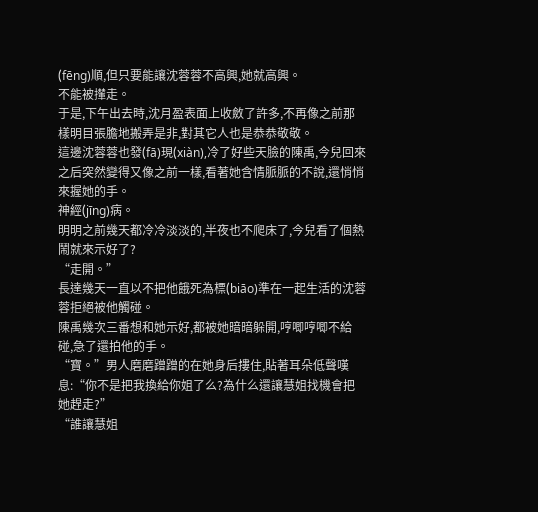(fēng)順,但只要能讓沈蓉蓉不高興,她就高興。
不能被攆走。
于是,下午出去時,沈月盈表面上收斂了許多,不再像之前那樣明目張膽地搬弄是非,對其它人也是恭恭敬敬。
這邊沈蓉蓉也發(fā)現(xiàn),冷了好些天臉的陳禹,今兒回來之后突然變得又像之前一樣,看著她含情脈脈的不說,還悄悄來握她的手。
神經(jīng)病。
明明之前幾天都冷冷淡淡的,半夜也不爬床了,今兒看了個熱鬧就來示好了?
“走開。”
長達幾天一直以不把他餓死為標(biāo)準在一起生活的沈蓉蓉拒絕被他觸碰。
陳禹幾次三番想和她示好,都被她暗暗躲開,哼唧哼唧不給碰,急了還拍他的手。
“寶。”男人磨磨蹭蹭的在她身后摟住,貼著耳朵低聲嘆息:“你不是把我換給你姐了么?為什么還讓慧姐找機會把她趕走?”
“誰讓慧姐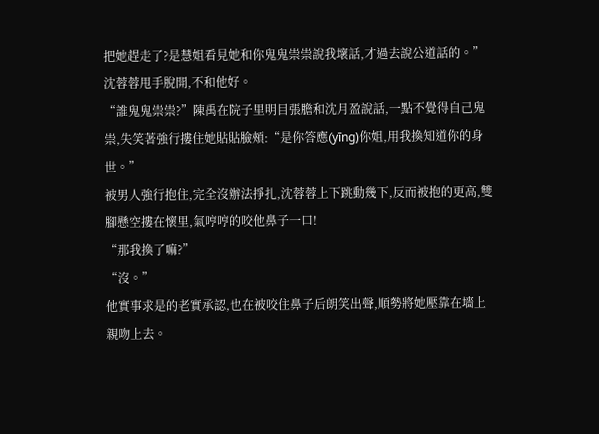把她趕走了?是慧姐看見她和你鬼鬼祟祟說我壞話,才過去說公道話的。”
沈蓉蓉甩手脫開,不和他好。
“誰鬼鬼祟祟?”陳禹在院子里明目張膽和沈月盈說話,一點不覺得自己鬼祟,失笑著強行摟住她貼貼臉頰:“是你答應(yīng)你姐,用我換知道你的身世。”
被男人強行抱住,完全沒辦法掙扎,沈蓉蓉上下跳動幾下,反而被抱的更高,雙腳懸空摟在懷里,氣哼哼的咬他鼻子一口!
“那我換了嘛?”
“沒。”
他實事求是的老實承認,也在被咬住鼻子后朗笑出聲,順勢將她壓靠在墻上親吻上去。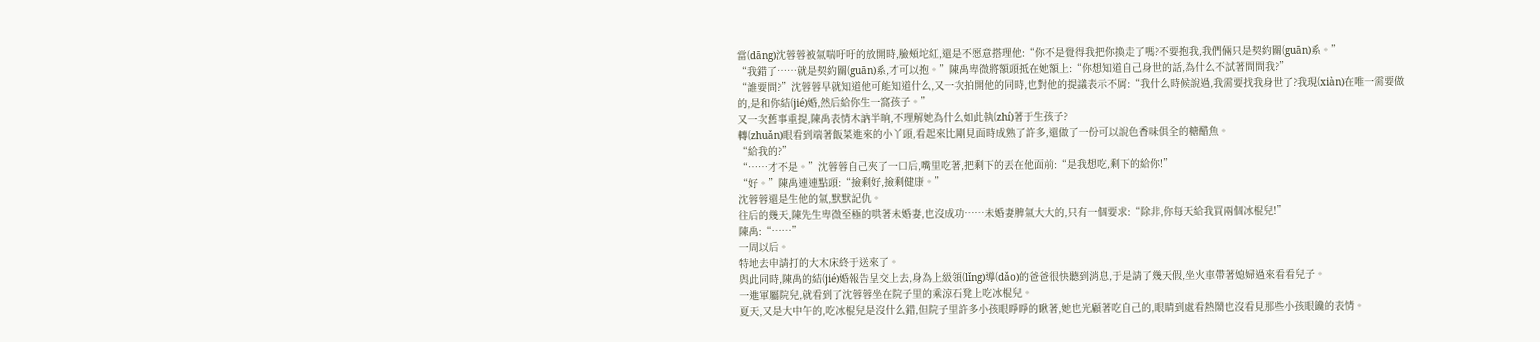當(dāng)沈蓉蓉被氣喘吁吁的放開時,臉頰坨紅,還是不愿意搭理他:“你不是覺得我把你換走了嗎?不要抱我,我們倆只是契約關(guān)系。”
“我錯了……就是契約關(guān)系,才可以抱。”陳禹卑微將額頭抵在她額上:“你想知道自己身世的話,為什么不試著問問我?”
“誰要問?”沈蓉蓉早就知道他可能知道什么,又一次拍開他的同時,也對他的提議表示不屑:“我什么時候說過,我需要找我身世了?我現(xiàn)在唯一需要做的,是和你結(jié)婚,然后給你生一窩孩子。”
又一次舊事重提,陳禹表情木訥半晌,不理解她為什么如此執(zhí)著于生孩子?
轉(zhuǎn)眼看到端著飯菜進來的小丫頭,看起來比剛見面時成熟了許多,還做了一份可以說色香味俱全的糖醋魚。
“給我的?”
“……才不是。”沈蓉蓉自己夾了一口后,嘴里吃著,把剩下的丟在他面前:“是我想吃,剩下的給你!”
“好。”陳禹連連點頭:“撿剩好,撿剩健康。”
沈蓉蓉還是生他的氣,默默記仇。
往后的幾天,陳先生卑微至極的哄著未婚妻,也沒成功……未婚妻脾氣大大的,只有一個要求:“除非,你每天給我買兩個冰棍兒!”
陳禹:“……”
一周以后。
特地去申請打的大木床終于送來了。
與此同時,陳禹的結(jié)婚報告呈交上去,身為上級領(lǐng)導(dǎo)的爸爸很快聽到消息,于是請了幾天假,坐火車帶著媳婦過來看看兒子。
一進軍屬院兒,就看到了沈蓉蓉坐在院子里的乘涼石凳上吃冰棍兒。
夏天,又是大中午的,吃冰棍兒是沒什么錯,但院子里許多小孩眼睜睜的瞅著,她也光顧著吃自己的,眼睛到處看熱鬧也沒看見那些小孩眼饞的表情。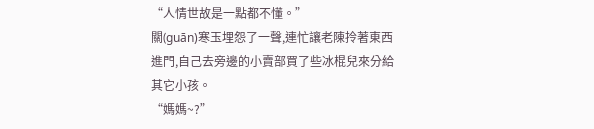“人情世故是一點都不懂。”
關(guān)寒玉埋怨了一聲,連忙讓老陳拎著東西進門,自己去旁邊的小賣部買了些冰棍兒來分給其它小孩。
“媽媽~?”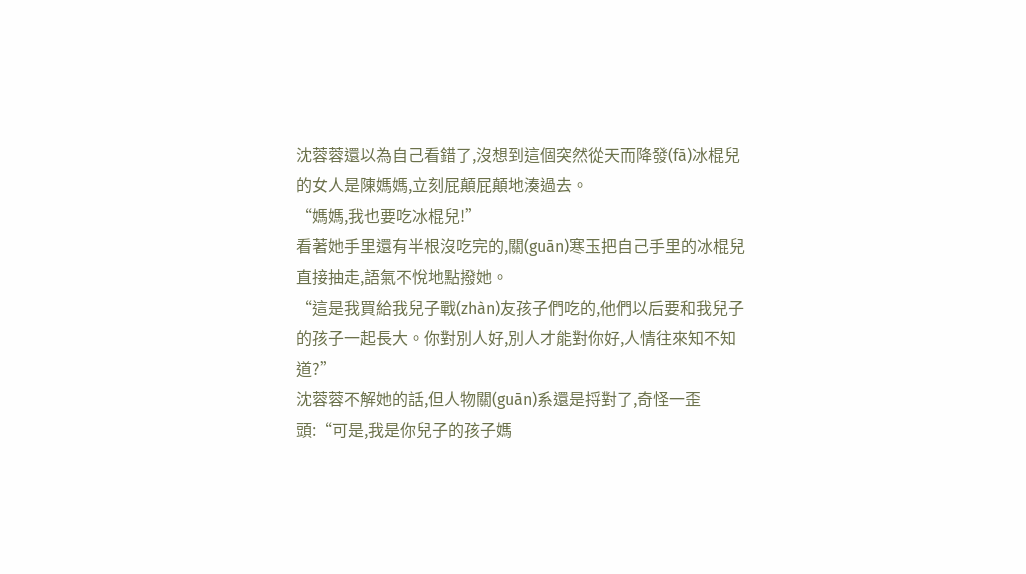沈蓉蓉還以為自己看錯了,沒想到這個突然從天而降發(fā)冰棍兒的女人是陳媽媽,立刻屁顛屁顛地湊過去。
“媽媽,我也要吃冰棍兒!”
看著她手里還有半根沒吃完的,關(guān)寒玉把自己手里的冰棍兒直接抽走,語氣不悅地點撥她。
“這是我買給我兒子戰(zhàn)友孩子們吃的,他們以后要和我兒子的孩子一起長大。你對別人好,別人才能對你好,人情往來知不知道?”
沈蓉蓉不解她的話,但人物關(guān)系還是捋對了,奇怪一歪頭:“可是,我是你兒子的孩子媽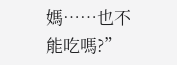媽……也不能吃嗎?”